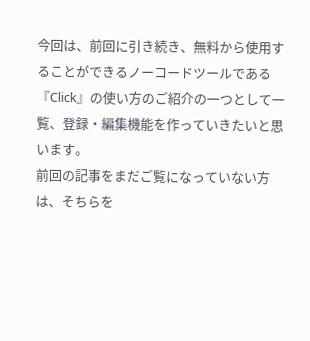今回は、前回に引き続き、無料から使用することができるノーコードツールである『Click』の使い方のご紹介の一つとして一覧、登録・編集機能を作っていきたいと思います。
前回の記事をまだご覧になっていない方は、そちらを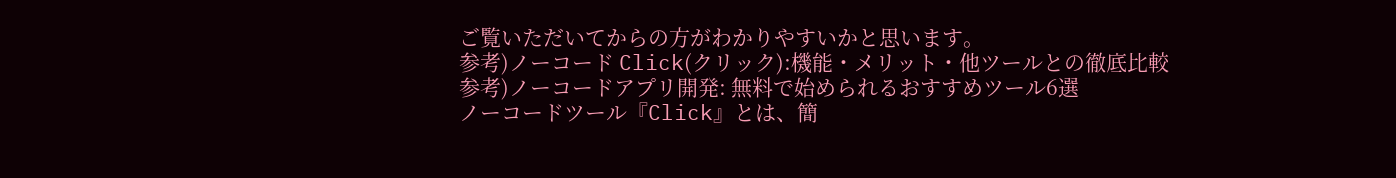ご覧いただいてからの方がわかりやすいかと思います。
参考)ノーコード Click(クリック):機能・メリット・他ツールとの徹底比較
参考)ノーコードアプリ開発: 無料で始められるおすすめツール6選
ノーコードツール『Click』とは、簡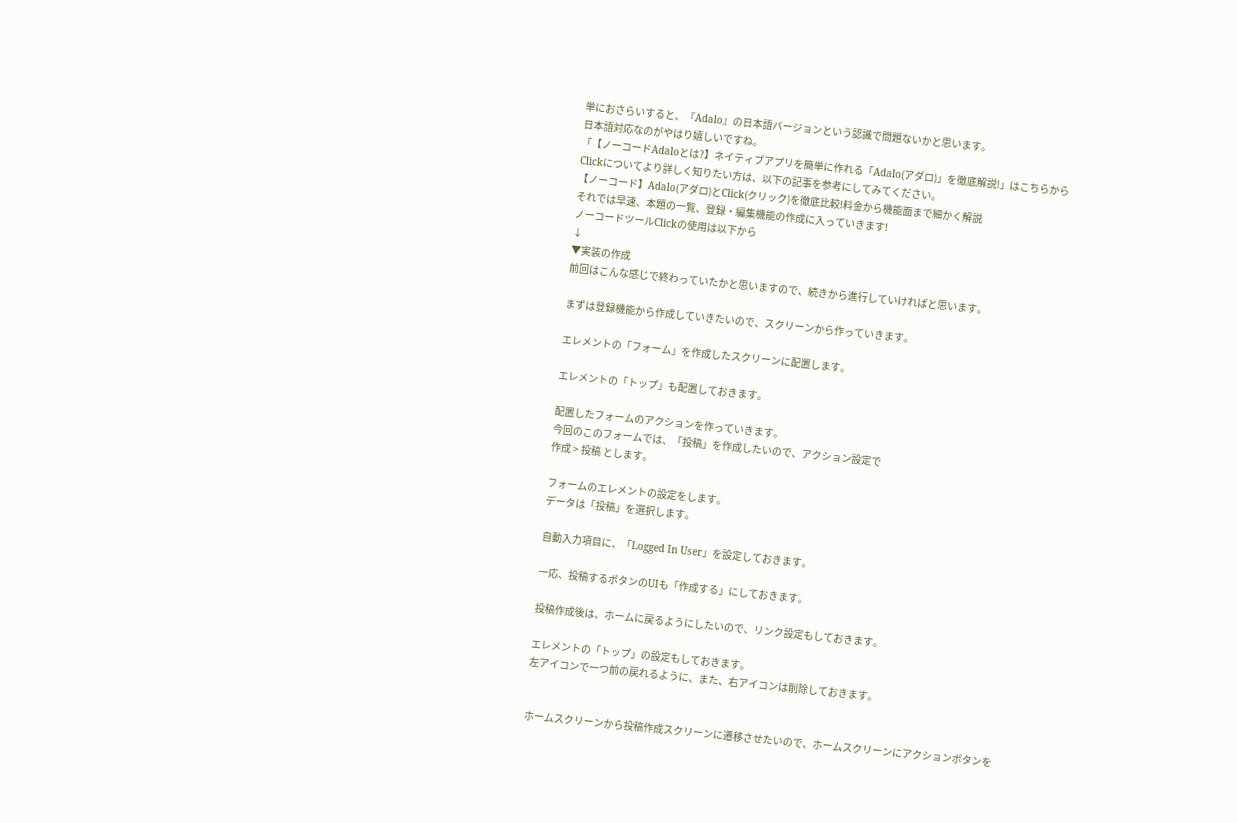単におさらいすると、『Adalo』の日本語バージョンという認識で問題ないかと思います。
日本語対応なのがやはり嬉しいですね。
「【ノーコードAdaloとは?】ネイティブアプリを簡単に作れる「Adalo(アダロ)」を徹底解説!」はこちらから
Clickについてより詳しく知りたい方は、以下の記事を参考にしてみてください。
【ノーコード】Adalo(アダロ)とClick(クリック)を徹底比較!料金から機能面まで細かく解説
それでは早速、本題の一覧、登録・編集機能の作成に入っていきます!
ノーコードツールClickの使用は以下から
↓
▼実装の作成
前回はこんな感じで終わっていたかと思いますので、続きから進行していければと思います。

まずは登録機能から作成していきたいので、スクリーンから作っていきます。

エレメントの「フォーム」を作成したスクリーンに配置します。

エレメントの「トップ」も配置しておきます。

配置したフォームのアクションを作っていきます。
今回のこのフォームでは、「投稿」を作成したいので、アクション設定で
作成 > 投稿 とします。

フォームのエレメントの設定をします。
データは「投稿」を選択します。

自動入力項目に、「Logged In User」を設定しておきます。

一応、投稿するボタンのUIも「作成する」にしておきます。

投稿作成後は、ホームに戻るようにしたいので、リンク設定もしておきます。

エレメントの「トップ」の設定もしておきます。
左アイコンで一つ前の戻れるように、また、右アイコンは削除しておきます。


ホームスクリーンから投稿作成スクリーンに遷移させたいので、ホームスクリーンにアクションボタンを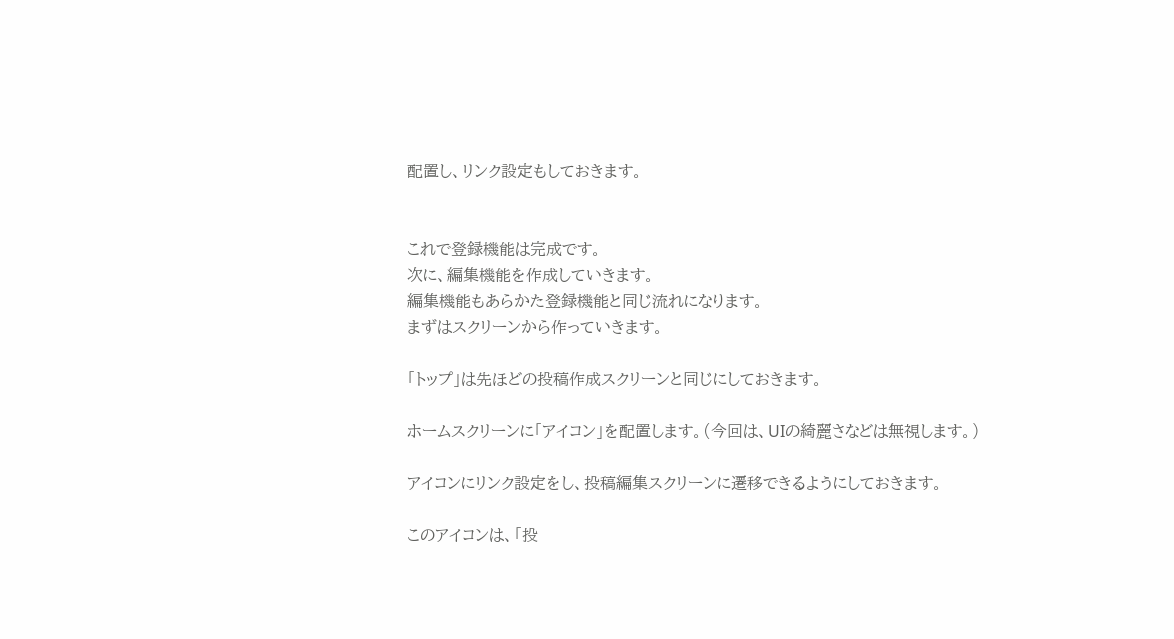配置し、リンク設定もしておきます。


これで登録機能は完成です。
次に、編集機能を作成していきます。
編集機能もあらかた登録機能と同じ流れになります。
まずはスクリーンから作っていきます。

「トップ」は先ほどの投稿作成スクリーンと同じにしておきます。

ホームスクリーンに「アイコン」を配置します。(今回は、UIの綺麗さなどは無視します。)

アイコンにリンク設定をし、投稿編集スクリーンに遷移できるようにしておきます。

このアイコンは、「投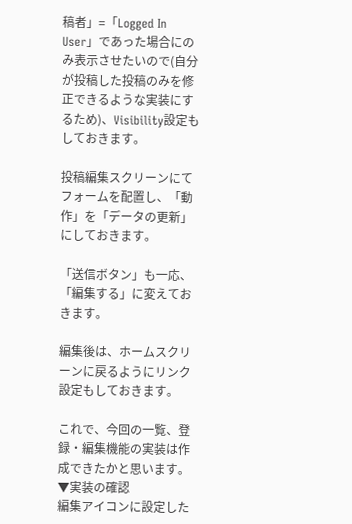稿者」=「Logged In User」であった場合にのみ表示させたいので(自分が投稿した投稿のみを修正できるような実装にするため)、Visibility設定もしておきます。

投稿編集スクリーンにてフォームを配置し、「動作」を「データの更新」にしておきます。

「送信ボタン」も一応、「編集する」に変えておきます。

編集後は、ホームスクリーンに戻るようにリンク設定もしておきます。

これで、今回の一覧、登録・編集機能の実装は作成できたかと思います。
▼実装の確認
編集アイコンに設定した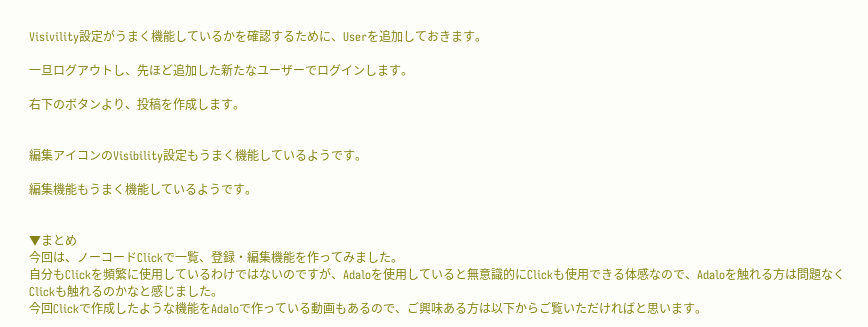Visivility設定がうまく機能しているかを確認するために、Userを追加しておきます。

一旦ログアウトし、先ほど追加した新たなユーザーでログインします。

右下のボタンより、投稿を作成します。


編集アイコンのVisibility設定もうまく機能しているようです。

編集機能もうまく機能しているようです。


▼まとめ
今回は、ノーコードClickで一覧、登録・編集機能を作ってみました。
自分もClickを頻繁に使用しているわけではないのですが、Adaloを使用していると無意識的にClickも使用できる体感なので、Adaloを触れる方は問題なくClickも触れるのかなと感じました。
今回Clickで作成したような機能をAdaloで作っている動画もあるので、ご興味ある方は以下からご覧いただければと思います。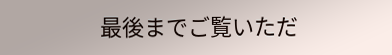最後までご覧いただ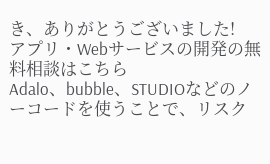き、ありがとうございました!
アプリ・Webサービスの開発の無料相談はこちら
Adalo、bubble、STUDIOなどのノーコードを使うことで、リスク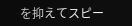を抑えてスピー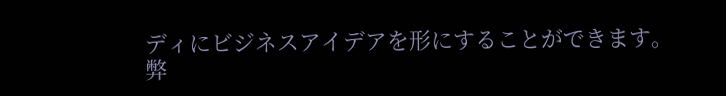ディにビジネスアイデアを形にすることができます。
弊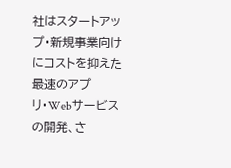社はスタートアップ・新規事業向けにコストを抑えた最速のアプリ・Webサービスの開発、さ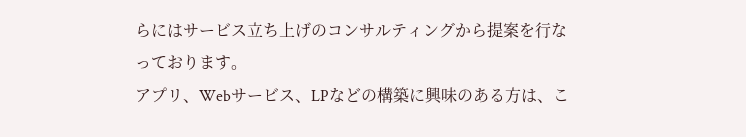らにはサービス立ち上げのコンサルティングから提案を行なっております。
アプリ、Webサービス、LPなどの構築に興味のある方は、こ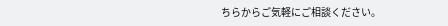ちらからご気軽にご相談ください。